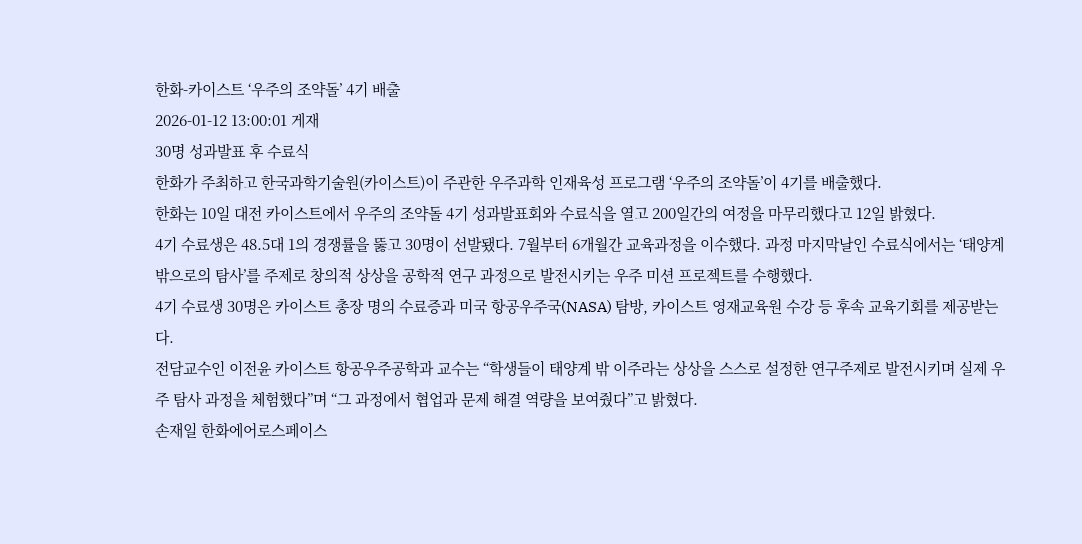한화-카이스트 ‘우주의 조약돌’ 4기 배출
2026-01-12 13:00:01 게재
30명 성과발표 후 수료식
한화가 주최하고 한국과학기술원(카이스트)이 주관한 우주과학 인재육성 프로그램 ‘우주의 조약돌’이 4기를 배출했다.
한화는 10일 대전 카이스트에서 우주의 조약돌 4기 성과발표회와 수료식을 열고 200일간의 여정을 마무리했다고 12일 밝혔다.
4기 수료생은 48.5대 1의 경쟁률을 뚫고 30명이 선발됐다. 7월부터 6개월간 교육과정을 이수했다. 과정 마지막날인 수료식에서는 ‘태양계 밖으로의 탐사’를 주제로 창의적 상상을 공학적 연구 과정으로 발전시키는 우주 미션 프로젝트를 수행했다.
4기 수료생 30명은 카이스트 총장 명의 수료증과 미국 항공우주국(NASA) 탐방, 카이스트 영재교육원 수강 등 후속 교육기회를 제공받는다.
전담교수인 이전윤 카이스트 항공우주공학과 교수는 “학생들이 태양계 밖 이주라는 상상을 스스로 설정한 연구주제로 발전시키며 실제 우주 탐사 과정을 체험했다”며 “그 과정에서 협업과 문제 해결 역량을 보여줬다”고 밝혔다.
손재일 한화에어로스페이스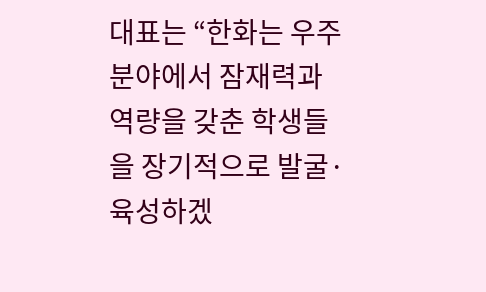대표는 “한화는 우주 분야에서 잠재력과 역량을 갖춘 학생들을 장기적으로 발굴·육성하겠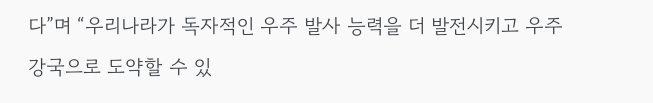다”며 “우리나라가 독자적인 우주 발사 능력을 더 발전시키고 우주 강국으로 도약할 수 있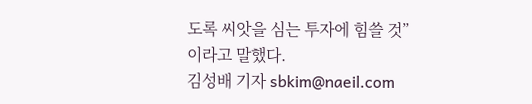도록 씨앗을 심는 투자에 힘쓸 것”이라고 말했다.
김성배 기자 sbkim@naeil.com